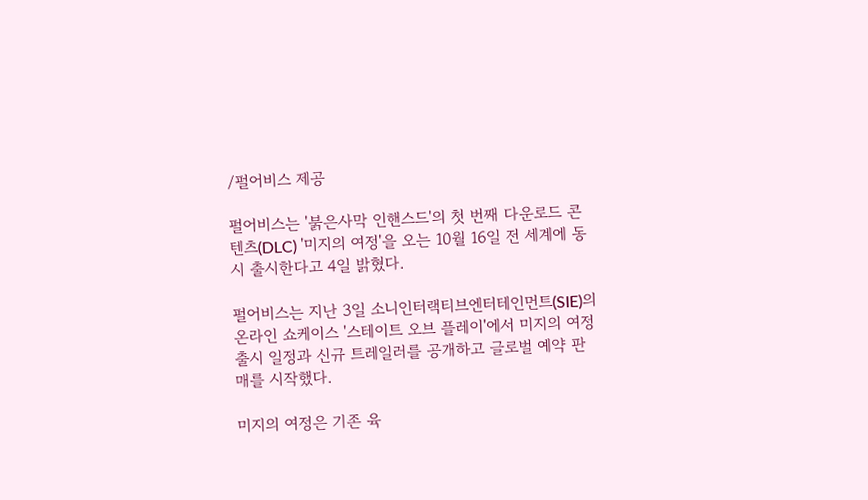/펄어비스 제공

펄어비스는 '붉은사막 인핸스드'의 첫 번째 다운로드 콘텐츠(DLC) '미지의 여정'을 오는 10월 16일 전 세계에 동시 출시한다고 4일 밝혔다.

펄어비스는 지난 3일 소니인터랙티브엔터테인먼트(SIE)의 온라인 쇼케이스 '스테이트 오브 플레이'에서 미지의 여정 출시 일정과 신규 트레일러를 공개하고 글로벌 예약 판매를 시작했다.

미지의 여정은 기존 육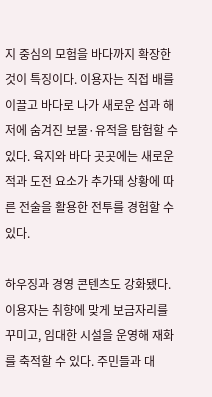지 중심의 모험을 바다까지 확장한 것이 특징이다. 이용자는 직접 배를 이끌고 바다로 나가 새로운 섬과 해저에 숨겨진 보물·유적을 탐험할 수 있다. 육지와 바다 곳곳에는 새로운 적과 도전 요소가 추가돼 상황에 따른 전술을 활용한 전투를 경험할 수 있다.

하우징과 경영 콘텐츠도 강화됐다. 이용자는 취향에 맞게 보금자리를 꾸미고, 임대한 시설을 운영해 재화를 축적할 수 있다. 주민들과 대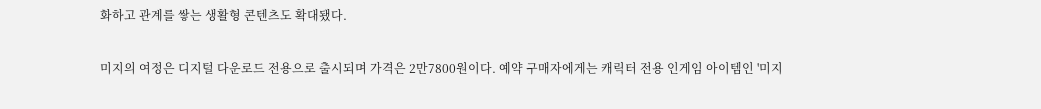화하고 관계를 쌓는 생활형 콘텐츠도 확대됐다.

미지의 여정은 디지털 다운로드 전용으로 출시되며 가격은 2만7800원이다. 예약 구매자에게는 캐릭터 전용 인게임 아이템인 '미지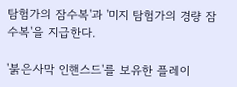탐험가의 잠수복'과 '미지 탐험가의 경량 잠수복'을 지급한다.

'붉은사막 인핸스드'를 보유한 플레이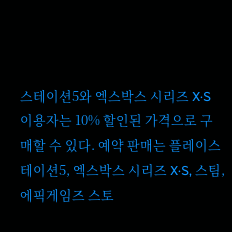스테이션5와 엑스박스 시리즈 X·S 이용자는 10% 할인된 가격으로 구매할 수 있다. 예약 판매는 플레이스테이션5, 엑스박스 시리즈 X·S, 스팀, 에픽게임즈 스토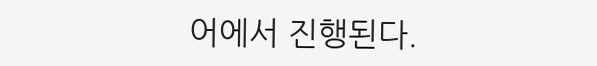어에서 진행된다.